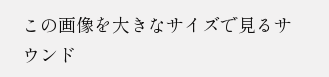この画像を大きなサイズで見るサウンド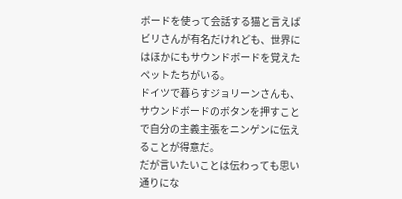ボードを使って会話する猫と言えばビリさんが有名だけれども、世界にはほかにもサウンドボードを覚えたペットたちがいる。
ドイツで暮らすジョリーンさんも、サウンドボードのボタンを押すことで自分の主義主張をニンゲンに伝えることが得意だ。
だが言いたいことは伝わっても思い通りにな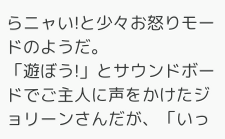らニャい!と少々お怒りモードのようだ。
「遊ぼう!」とサウンドボードでご主人に声をかけたジョリーンさんだが、「いっ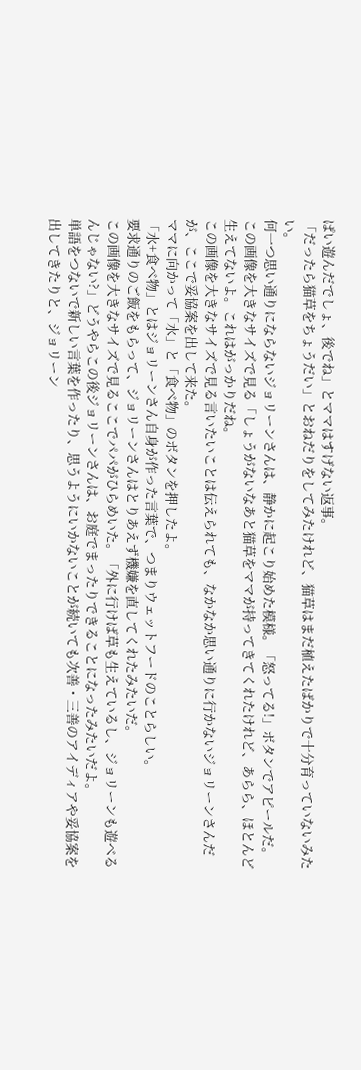ぱい遊んだでしょ、後でね」とママはすげない返事。
「だったら猫草をちょうだい」とおねだりをしてみたけれど、猫草はまだ植えたばかりで十分育っていないみたい。
何一つ思い通りにならないジョリーンさんは、静かに起こり始めた模様。「怒ってる!」ボタンでアピールだ。
この画像を大きなサイズで見る「しょうがないなあと猫草をママが持ってきてくれたけれど、あらら、ほとんど生えてないよ。これはがっかりだね。
この画像を大きなサイズで見る言いたいことは伝えられても、なかなか思い通りに行かないジョリーンさんだが、ここで妥協案を出して来た。
ママに向かって「水」と「食べ物」のボタンを押したよ。
「水+食べ物」とはジョリーンさん自身が作った言葉で、つまりウェットフードのことらしい。
要求通りのご飯をもらって、ジョリーンさんはとりあえず機嫌を直してくれたみたいだ。
この画像を大きなサイズで見るここでパパがひらめいた。「外に行けば草も生えているし、ジョリーンも遊べるんじゃない?」どうやらこの後ジョリーンさんは、お庭でまったりできることになったみたいだよ。
単語をつないで新しい言葉を作ったり、思うようにいかないことが続いても次善・三善のアイディアや妥協案を出してきたりと、ジョリーン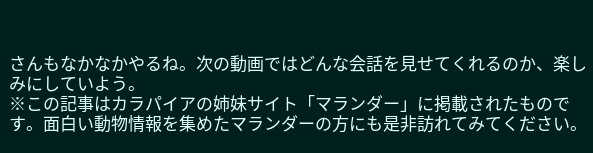さんもなかなかやるね。次の動画ではどんな会話を見せてくれるのか、楽しみにしていよう。
※この記事はカラパイアの姉妹サイト「マランダー」に掲載されたものです。面白い動物情報を集めたマランダーの方にも是非訪れてみてください。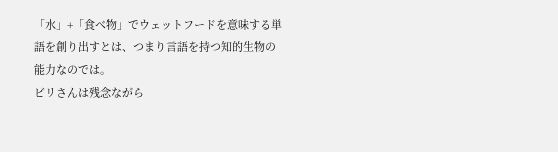「水」+「食べ物」でウェットフードを意味する単語を創り出すとは、つまり言語を持つ知的生物の能力なのでは。
ビリさんは残念ながら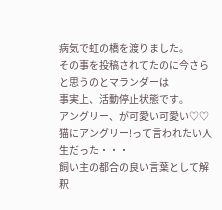病気で虹の橋を渡りました。
その事を投稿されてたのに今さらと思うのとマランダーは
事実上、活動停止状態です。
アングリー、が可愛い可愛い♡♡
猫にアングリー!って言われたい人生だった・・・
飼い主の都合の良い言葉として解釈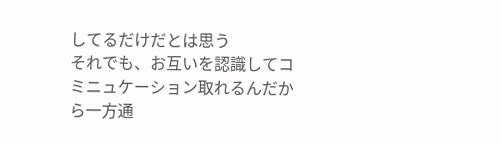してるだけだとは思う
それでも、お互いを認識してコミニュケーション取れるんだから一方通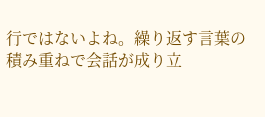行ではないよね。繰り返す言葉の積み重ねで会話が成り立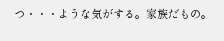つ・・・ような気がする。家族だもの。